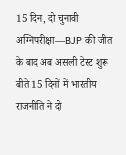15 दिन, दो चुनावी अग्निपरीक्षा—BJP की जीत के बाद अब असली टेस्ट शुरू
बीते 15 दिनों में भारतीय राजनीति ने दो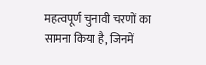महत्वपूर्ण चुनावी चरणों का सामना किया है, जिनमें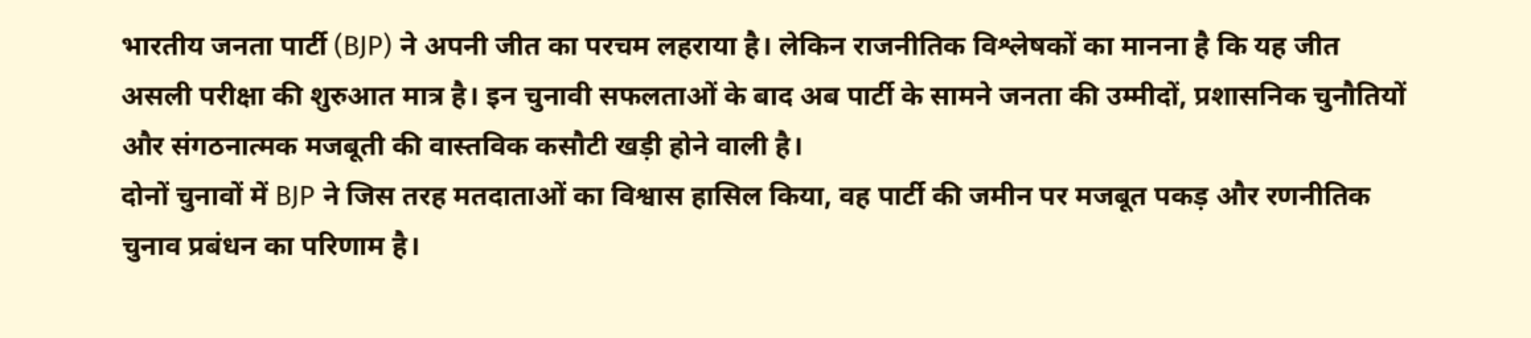भारतीय जनता पार्टी (BJP) ने अपनी जीत का परचम लहराया है। लेकिन राजनीतिक विश्लेषकों का मानना है कि यह जीत असली परीक्षा की शुरुआत मात्र है। इन चुनावी सफलताओं के बाद अब पार्टी के सामने जनता की उम्मीदों, प्रशासनिक चुनौतियों और संगठनात्मक मजबूती की वास्तविक कसौटी खड़ी होने वाली है।
दोनों चुनावों में BJP ने जिस तरह मतदाताओं का विश्वास हासिल किया, वह पार्टी की जमीन पर मजबूत पकड़ और रणनीतिक चुनाव प्रबंधन का परिणाम है।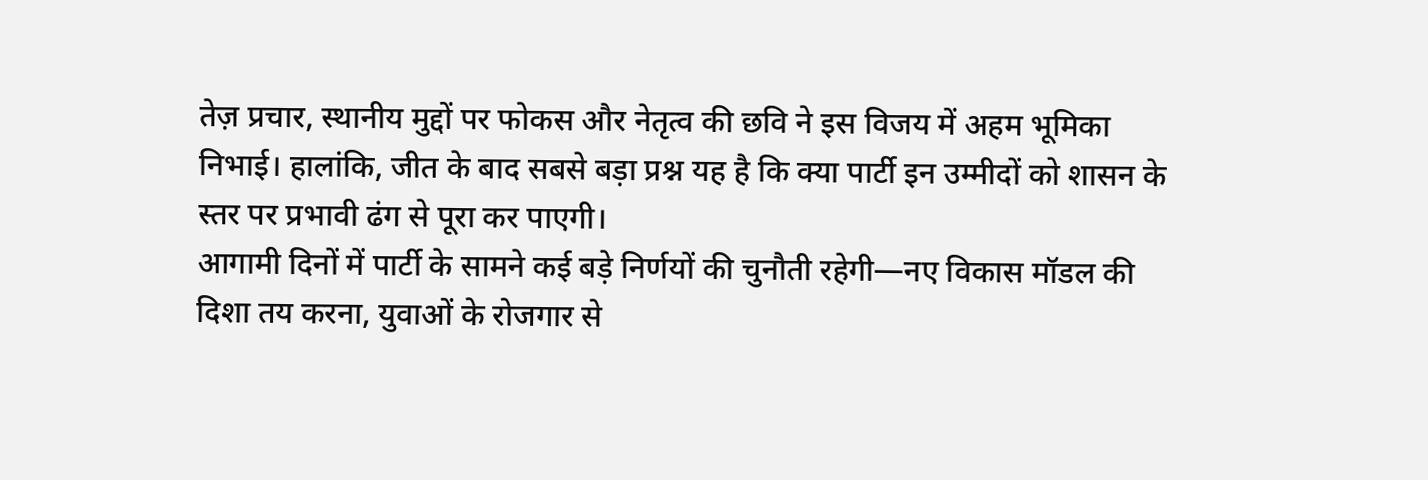तेज़ प्रचार, स्थानीय मुद्दों पर फोकस और नेतृत्व की छवि ने इस विजय में अहम भूमिका निभाई। हालांकि, जीत के बाद सबसे बड़ा प्रश्न यह है कि क्या पार्टी इन उम्मीदों को शासन के स्तर पर प्रभावी ढंग से पूरा कर पाएगी।
आगामी दिनों में पार्टी के सामने कई बड़े निर्णयों की चुनौती रहेगी—नए विकास मॉडल की दिशा तय करना, युवाओं के रोजगार से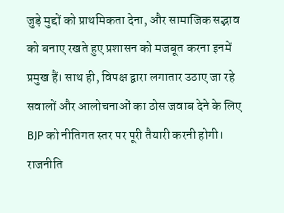जुड़े मुद्दों को प्राथमिकता देना, और सामाजिक सद्भाव को बनाए रखते हुए प्रशासन को मजबूत करना इनमें प्रमुख हैं। साथ ही, विपक्ष द्वारा लगातार उठाए जा रहे सवालों और आलोचनाओं का ठोस जवाब देने के लिए BJP को नीतिगत स्तर पर पूरी तैयारी करनी होगी।
राजनीति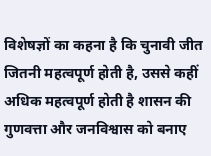विशेषज्ञों का कहना है कि चुनावी जीत जितनी महत्वपूर्ण होती है, उससे कहीं अधिक महत्वपूर्ण होती है शासन की गुणवत्ता और जनविश्वास को बनाए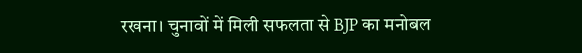रखना। चुनावों में मिली सफलता से BJP का मनोबल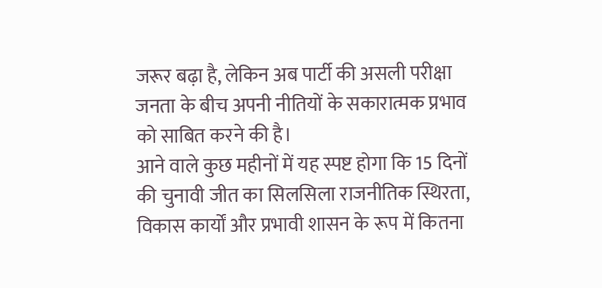जरूर बढ़ा है, लेकिन अब पार्टी की असली परीक्षा जनता के बीच अपनी नीतियों के सकारात्मक प्रभाव को साबित करने की है।
आने वाले कुछ महीनों में यह स्पष्ट होगा कि 15 दिनों की चुनावी जीत का सिलसिला राजनीतिक स्थिरता, विकास कार्यों और प्रभावी शासन के रूप में कितना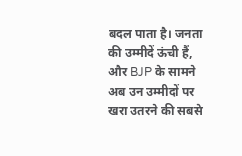बदल पाता है। जनता की उम्मीदें ऊंची हैं, और BJP के सामने अब उन उम्मीदों पर खरा उतरने की सबसे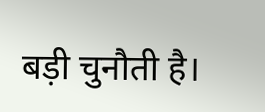बड़ी चुनौती है।